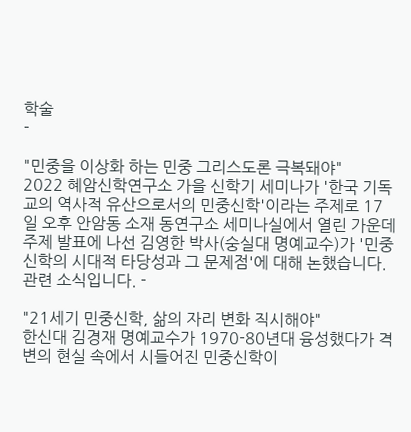학술
-

"민중을 이상화 하는 민중 그리스도론 극복돼야"
2022 혜암신학연구소 가을 신학기 세미나가 '한국 기독교의 역사적 유산으로서의 민중신학'이라는 주제로 17일 오후 안암동 소재 동연구소 세미나실에서 열린 가운데 주제 발표에 나선 김영한 박사(숭실대 명예교수)가 '민중신학의 시대적 타당성과 그 문제점'에 대해 논했습니다. 관련 소식입니다. -

"21세기 민중신학, 삶의 자리 변화 직시해야"
한신대 김경재 명예교수가 1970-80년대 융성했다가 격변의 현실 속에서 시들어진 민중신학이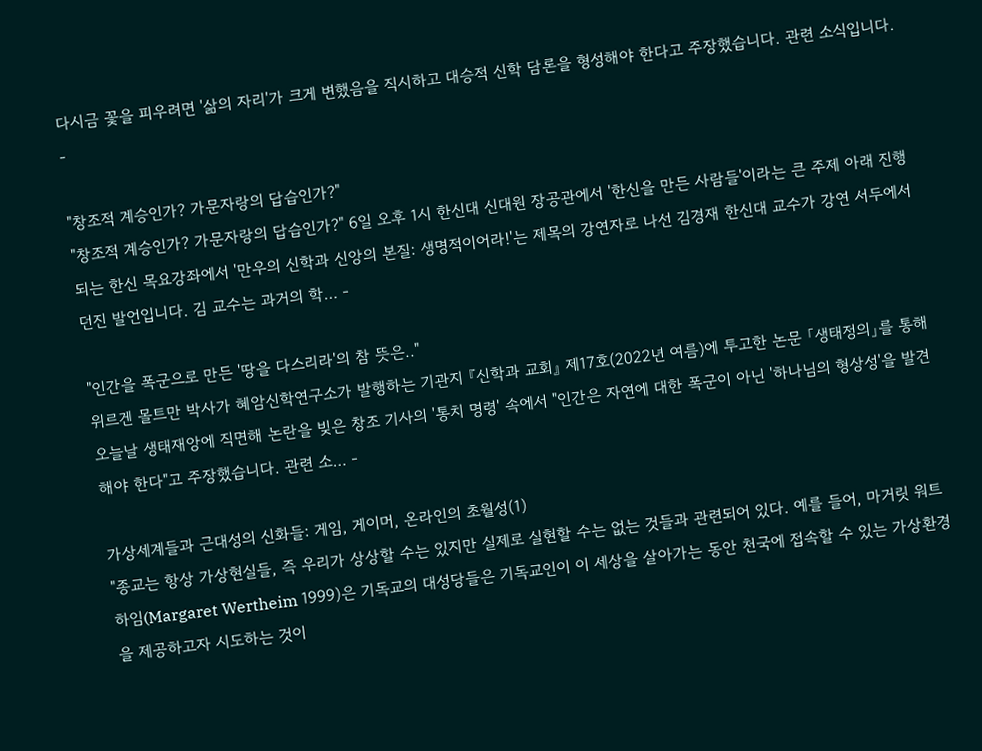다시금 꽃을 피우려면 '삶의 자리'가 크게 변했음을 직시하고 대승적 신학 담론을 형성해야 한다고 주장했습니다. 관련 소식입니다. -

"창조적 계승인가? 가문자랑의 답습인가?"
"창조적 계승인가? 가문자랑의 답습인가?" 6일 오후 1시 한신대 신대원 장공관에서 '한신을 만든 사람들'이라는 큰 주제 아래 진행되는 한신 목요강좌에서 '만우의 신학과 신앙의 본질: 생명적이어라!'는 제목의 강연자로 나선 김경재 한신대 교수가 강연 서두에서 던진 발언입니다. 김 교수는 과거의 학… -

"인간을 폭군으로 만든 '땅을 다스리라'의 참 뜻은.."
위르겐 몰트만 박사가 혜암신학연구소가 발행하는 기관지 『신학과 교회』 제17호(2022년 여름)에 투고한 논문 「생태정의」를 통해 오늘날 생태재앙에 직면해 논란을 빚은 창조 기사의 '통치 명령' 속에서 "인간은 자연에 대한 폭군이 아닌 '하나님의 형상성'을 발견해야 한다"고 주장했습니다. 관련 소… -

가상세계들과 근대성의 신화들: 게임, 게이머, 온라인의 초월성(1)
"종교는 항상 가상현실들, 즉 우리가 상상할 수는 있지만 실제로 실현할 수는 없는 것들과 관련되어 있다. 예를 들어, 마거릿 워트하임(Margaret Wertheim 1999)은 기독교의 대성당들은 기독교인이 이 세상을 살아가는 동안 천국에 접속할 수 있는 가상환경을 제공하고자 시도하는 것이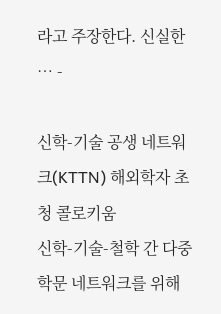라고 주장한다. 신실한 … -

신학-기술 공생 네트워크(KTTN) 해외학자 초청 콜로키움
신학-기술-철학 간 다중학문 네트워크를 위해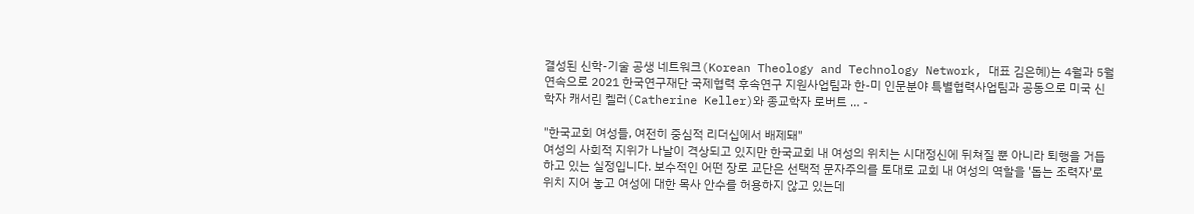결성된 신학-기술 공생 네트워크(Korean Theology and Technology Network, 대표 김은혜)는 4월과 5월 연속으로 2021 한국연구재단 국제협력 후속연구 지원사업팀과 한-미 인문분야 특별협력사업팀과 공동으로 미국 신학자 캐서린 켈러(Catherine Keller)와 종교학자 로버트 … -

"한국교회 여성들, 여전히 중심적 리더십에서 배제돼"
여성의 사회적 지위가 나날이 격상되고 있지만 한국교회 내 여성의 위치는 시대정신에 뒤쳐질 뿐 아니라 퇴행을 거듭하고 있는 실정입니다. 보수적인 어떤 장로 교단은 선택적 문자주의를 토대로 교회 내 여성의 역할을 '돕는 조력자'로 위치 지어 놓고 여성에 대한 목사 안수를 허용하지 않고 있는데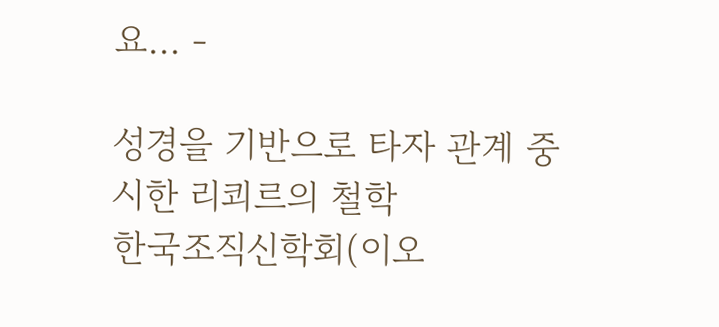요… -

성경을 기반으로 타자 관계 중시한 리쾨르의 철학
한국조직신학회(이오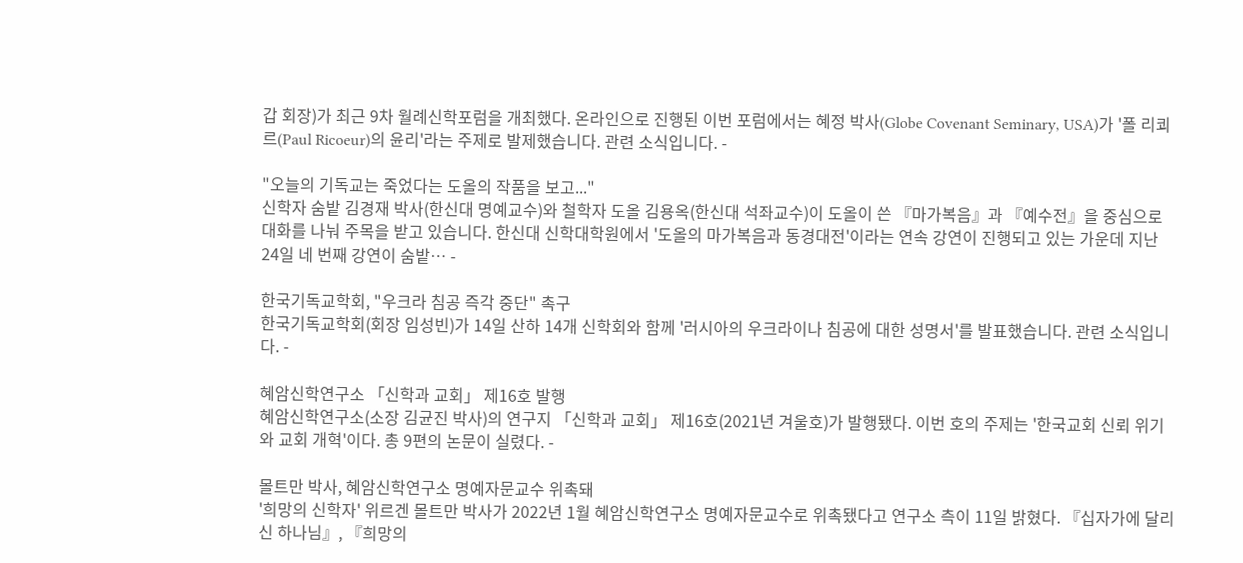갑 회장)가 최근 9차 월례신학포럼을 개최했다. 온라인으로 진행된 이번 포럼에서는 혜정 박사(Globe Covenant Seminary, USA)가 '폴 리쾨르(Paul Ricoeur)의 윤리'라는 주제로 발제했습니다. 관련 소식입니다. -

"오늘의 기독교는 죽었다는 도올의 작품을 보고..."
신학자 숨밭 김경재 박사(한신대 명예교수)와 철학자 도올 김용옥(한신대 석좌교수)이 도올이 쓴 『마가복음』과 『예수전』을 중심으로 대화를 나눠 주목을 받고 있습니다. 한신대 신학대학원에서 '도올의 마가복음과 동경대전'이라는 연속 강연이 진행되고 있는 가운데 지난 24일 네 번째 강연이 숨밭… -

한국기독교학회, "우크라 침공 즉각 중단" 촉구
한국기독교학회(회장 임성빈)가 14일 산하 14개 신학회와 함께 '러시아의 우크라이나 침공에 대한 성명서'를 발표했습니다. 관련 소식입니다. -

혜암신학연구소 「신학과 교회」 제16호 발행
혜암신학연구소(소장 김균진 박사)의 연구지 「신학과 교회」 제16호(2021년 겨울호)가 발행됐다. 이번 호의 주제는 '한국교회 신뢰 위기와 교회 개혁'이다. 총 9편의 논문이 실렸다. -

몰트만 박사, 혜암신학연구소 명예자문교수 위촉돼
'희망의 신학자' 위르겐 몰트만 박사가 2022년 1월 혜암신학연구소 명예자문교수로 위촉됐다고 연구소 측이 11일 밝혔다. 『십자가에 달리신 하나님』, 『희망의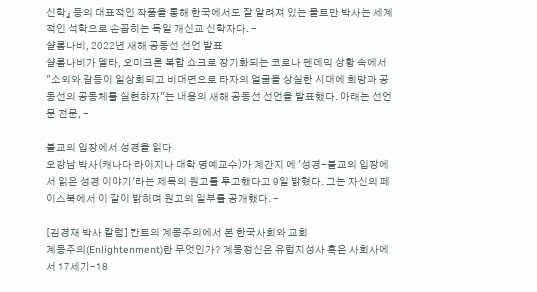신학』 등의 대표적인 작품을 통해 한국에서도 잘 알려져 있는 몰트만 박사는 세계적인 석학으로 손꼽히는 독일 개신교 신학자다. -
샬롬나비, 2022년 새해 공동선 선언 발표
샬롬나비가 델타, 오미크론 복합 쇼크로 장기화되는 코로나 펜데믹 상황 속에서 "소외와 갈등이 일상회되고 비대면으로 타자의 얼굴을 상실한 시대에 희망과 공동선의 공동체를 실현하자"는 내용의 새해 공동선 선언을 발표했다. 아래는 선언문 전문, -

불교의 입장에서 성경을 읽다
오강남 박사(캐나다 라이지나 대학 명예교수)가 계간지 에 '성경-불교의 입장에서 읽은 성경 이야기'라는 제목의 원고를 투고했다고 9일 밝혔다. 그는 자신의 페이스북에서 이 같이 밝히며 원고의 일부를 공개했다. -

[김경재 박사 칼럼] 칸트의 계몽주의에서 본 한국사회와 교회
계몽주의(Enlightenment)란 무엇인가? 계몽정신은 유럽지성사 혹은 사회사에서 17세기-18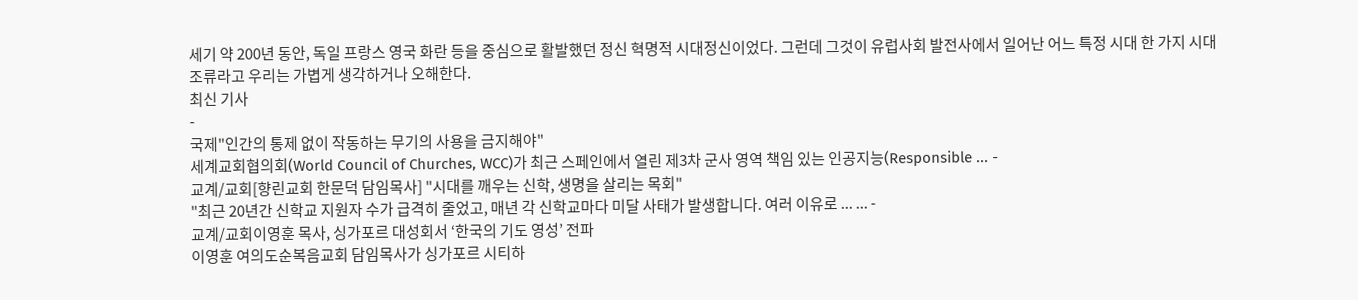세기 약 200년 동안, 독일 프랑스 영국 화란 등을 중심으로 활발했던 정신 혁명적 시대정신이었다. 그런데 그것이 유럽사회 발전사에서 일어난 어느 특정 시대 한 가지 시대조류라고 우리는 가볍게 생각하거나 오해한다.
최신 기사
-
국제"인간의 통제 없이 작동하는 무기의 사용을 금지해야"
세계교회협의회(World Council of Churches, WCC)가 최근 스페인에서 열린 제3차 군사 영역 책임 있는 인공지능(Responsible ... -
교계/교회[향린교회 한문덕 담임목사] "시대를 깨우는 신학, 생명을 살리는 목회"
"최근 20년간 신학교 지원자 수가 급격히 줄었고, 매년 각 신학교마다 미달 사태가 발생합니다. 여러 이유로 ... ... -
교계/교회이영훈 목사, 싱가포르 대성회서 ‘한국의 기도 영성’ 전파
이영훈 여의도순복음교회 담임목사가 싱가포르 시티하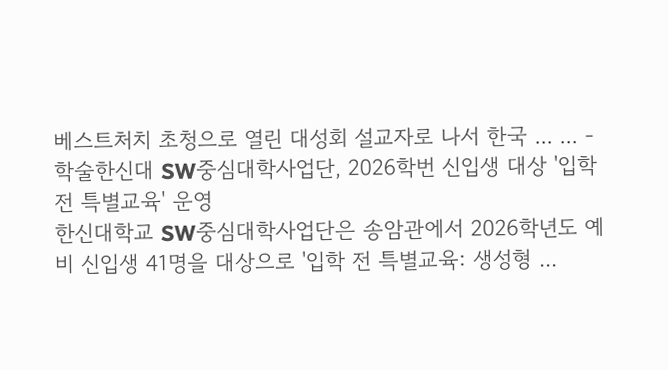베스트처치 초청으로 열린 대성회 설교자로 나서 한국 ... ... -
학술한신대 SW중심대학사업단, 2026학번 신입생 대상 '입학 전 특별교육' 운영
한신대학교 SW중심대학사업단은 송암관에서 2026학년도 예비 신입생 41명을 대상으로 '입학 전 특별교육: 생성형 ...